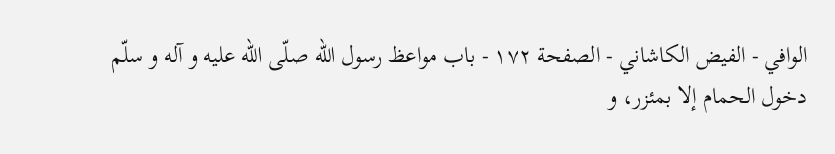الوافي - الفيض الكاشاني - الصفحة ١٧٢ - باب مواعظ رسول اللّه صلّى اللّه عليه و آله و سلّم
دخول الحمام إلا بمئزر، و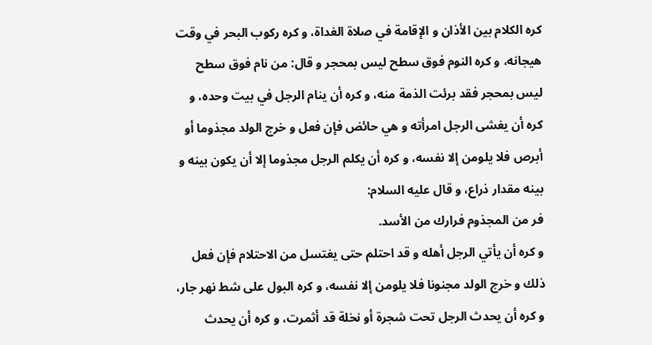كره الكلام بين الأذان و الإقامة في صلاة الغداة، و كره ركوب البحر في وقت هيجانه، و كره النوم فوق سطح ليس بمحجر و قال: من نام فوق سطح ليس بمحجر فقد برئت الذمة منه، و كره أن ينام الرجل في بيت وحده، و كره أن يغشى الرجل امرأته و هي حائض فإن فعل و خرج الولد مجذوما أو أبرص فلا يلومن إلا نفسه، و كره أن يكلم الرجل مجذوما إلا أن يكون بينه و بينه مقدار ذراع، و قال عليه السلام:
فر من المجذوم فرارك من الأسد.
و كره أن يأتي الرجل أهله و قد احتلم حتى يغتسل من الاحتلام فإن فعل ذلك و خرج الولد مجنونا فلا يلومن إلا نفسه، و كره البول على شط نهر جار، و كره أن يحدث الرجل تحت شجرة أو نخلة قد أثمرت، و كره أن يحدث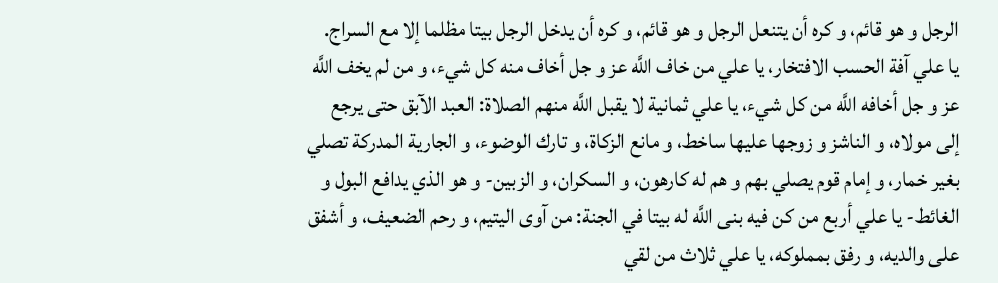الرجل و هو قائم، و كره أن يتنعل الرجل و هو قائم، و كره أن يدخل الرجل بيتا مظلما إلا مع السراج.
يا علي آفة الحسب الافتخار، يا علي من خاف اللَّه عز و جل أخاف منه كل شيء، و من لم يخف اللَّه عز و جل أخافه اللَّه من كل شيء، يا علي ثمانية لا يقبل اللَّه منهم الصلاة: العبد الآبق حتى يرجع إلى مولاه، و الناشز و زوجها عليها ساخط، و مانع الزكاة، و تارك الوضوء، و الجارية المدركة تصلي بغير خمار، و إمام قوم يصلي بهم و هم له كارهون، و السكران، و الزبين- و هو الذي يدافع البول و الغائط- يا علي أربع من كن فيه بنى اللَّه له بيتا في الجنة: من آوى اليتيم، و رحم الضعيف، و أشفق على والديه، و رفق بمملوكه، يا علي ثلاث من لقي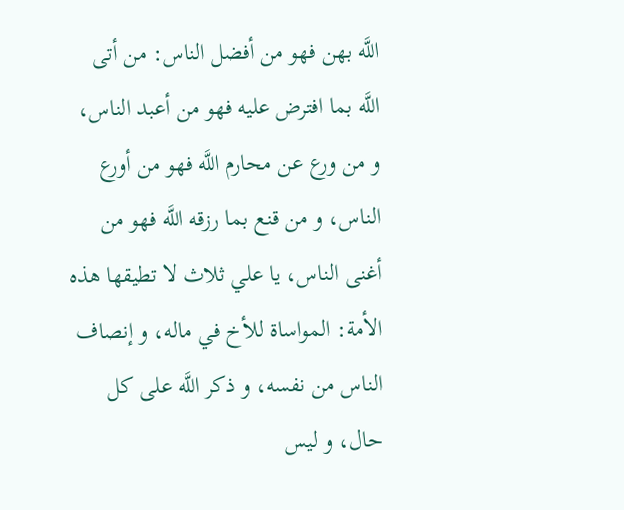اللَّه بهن فهو من أفضل الناس: من أتى اللَّه بما افترض عليه فهو من أعبد الناس، و من ورع عن محارم اللَّه فهو من أورع الناس، و من قنع بما رزقه اللَّه فهو من أغنى الناس، يا علي ثلاث لا تطيقها هذه الأمة: المواساة للأخ في ماله، و إنصاف الناس من نفسه، و ذكر اللَّه على كل حال، و ليس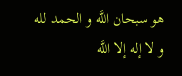هو سبحان اللَّه و الحمد لله و لا إله إلا اللَّه